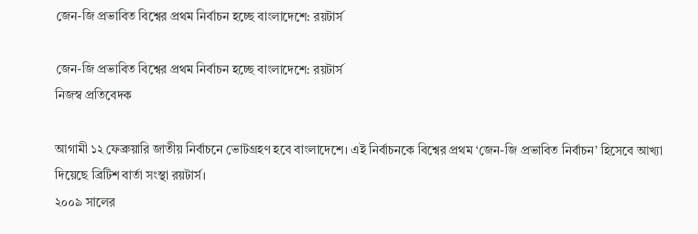জেন-জি প্রভাবিত বিশ্বের প্রথম নির্বাচন হচ্ছে বাংলাদেশে: রয়টার্স

জেন-জি প্রভাবিত বিশ্বের প্রথম নির্বাচন হচ্ছে বাংলাদেশে: রয়টার্স
নিজস্ব প্রতিবেদক

আগামী ১২ ফেব্রুয়ারি জাতীয় নির্বাচনে ভোটগ্রহণ হবে বাংলাদেশে। এই নির্বাচনকে বিশ্বের প্রথম ‘জেন-জি প্রভাবিত নির্বাচন’ হিসেবে আখ্যা দিয়েছে ব্রিটিশ বার্তা সংস্থা রয়টার্স।
২০০৯ সালের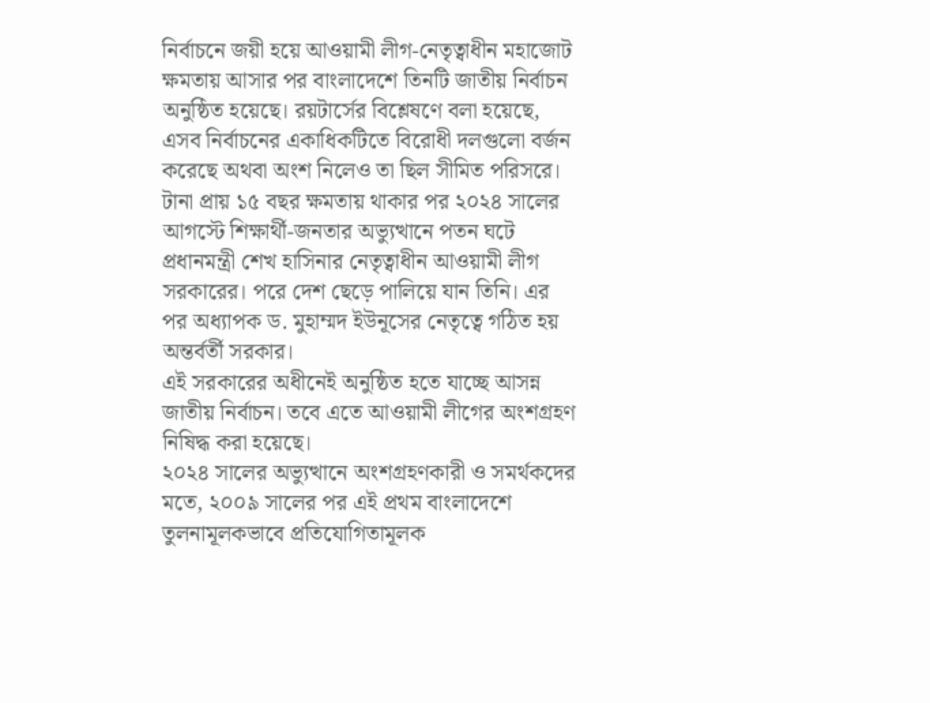নির্বাচনে জয়ী হয়ে আওয়ামী লীগ-নেতৃত্বাধীন মহাজোট ক্ষমতায় আসার পর বাংলাদেশে তিনটি জাতীয় নির্বাচন অনুষ্ঠিত হয়েছে। রয়টার্সের বিশ্লেষণে বলা হয়েছে, এসব নির্বাচনের একাধিকটিতে বিরোধী দলগুলো বর্জন করেছে অথবা অংশ নিলেও তা ছিল সীমিত পরিসরে।
টানা প্রায় ১৫ বছর ক্ষমতায় থাকার পর ২০২৪ সালের আগস্টে শিক্ষার্থী-জনতার অভ্যুত্থানে পতন ঘটে প্রধানমন্ত্রী শেখ হাসিনার নেতৃত্বাধীন আওয়ামী লীগ সরকারের। পরে দেশ ছেড়ে পালিয়ে যান তিনি। এর পর অধ্যাপক ড. মুহাম্মদ ইউনূসের নেতৃত্বে গঠিত হয় অন্তর্বর্তী সরকার।
এই সরকারের অধীনেই অনুষ্ঠিত হতে যাচ্ছে আসন্ন জাতীয় নির্বাচন। তবে এতে আওয়ামী লীগের অংশগ্রহণ নিষিদ্ধ করা হয়েছে।
২০২৪ সালের অভ্যুত্থানে অংশগ্রহণকারী ও সমর্থকদের মতে, ২০০৯ সালের পর এই প্রথম বাংলাদেশে তুলনামূলকভাবে প্রতিযোগিতামূলক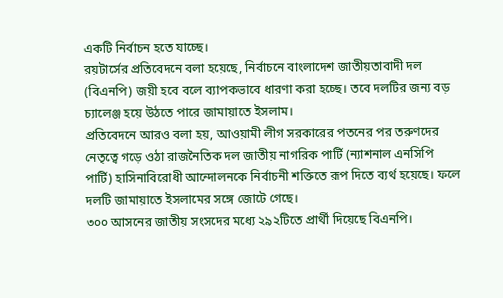একটি নির্বাচন হতে যাচ্ছে।
রয়টার্সের প্রতিবেদনে বলা হয়েছে, নির্বাচনে বাংলাদেশ জাতীয়তাবাদী দল (বিএনপি) জয়ী হবে বলে ব্যাপকভাবে ধারণা করা হচ্ছে। তবে দলটির জন্য বড় চ্যালেঞ্জ হয়ে উঠতে পারে জামায়াতে ইসলাম।
প্রতিবেদনে আরও বলা হয়, আওয়ামী লীগ সরকারের পতনের পর তরুণদের নেতৃত্বে গড়ে ওঠা রাজনৈতিক দল জাতীয় নাগরিক পার্টি (ন্যাশনাল এনসিপি পার্টি) হাসিনাবিরোধী আন্দোলনকে নির্বাচনী শক্তিতে রূপ দিতে ব্যর্থ হয়েছে। ফলে দলটি জামায়াতে ইসলামের সঙ্গে জোটে গেছে।
৩০০ আসনের জাতীয় সংসদের মধ্যে ২৯২টিতে প্রার্থী দিয়েছে বিএনপি।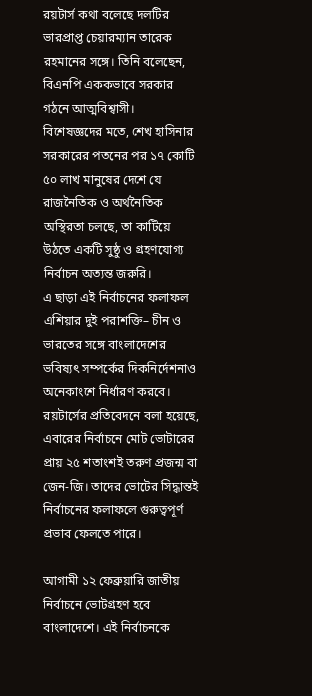রয়টার্স কথা বলেছে দলটির ভারপ্রাপ্ত চেয়ারম্যান তারেক রহমানের সঙ্গে। তিনি বলেছেন, বিএনপি এককভাবে সরকার গঠনে আত্মবিশ্বাসী।
বিশেষজ্ঞদের মতে, শেখ হাসিনার সরকারের পতনের পর ১৭ কোটি ৫০ লাখ মানুষের দেশে যে রাজনৈতিক ও অর্থনৈতিক অস্থিরতা চলছে, তা কাটিয়ে উঠতে একটি সুষ্ঠু ও গ্রহণযোগ্য নির্বাচন অত্যন্ত জরুরি।
এ ছাড়া এই নির্বাচনের ফলাফল এশিয়ার দুই পরাশক্তি– চীন ও ভারতের সঙ্গে বাংলাদেশের ভবিষ্যৎ সম্পর্কের দিকনির্দেশনাও অনেকাংশে নির্ধারণ করবে।
রয়টার্সের প্রতিবেদনে বলা হয়েছে, এবারের নির্বাচনে মোট ভোটারের প্রায় ২৫ শতাংশই তরুণ প্রজন্ম বা জেন-জি। তাদের ভোটের সিদ্ধান্তই নির্বাচনের ফলাফলে গুরুত্বপূর্ণ প্রভাব ফেলতে পারে।

আগামী ১২ ফেব্রুয়ারি জাতীয় নির্বাচনে ভোটগ্রহণ হবে বাংলাদেশে। এই নির্বাচনকে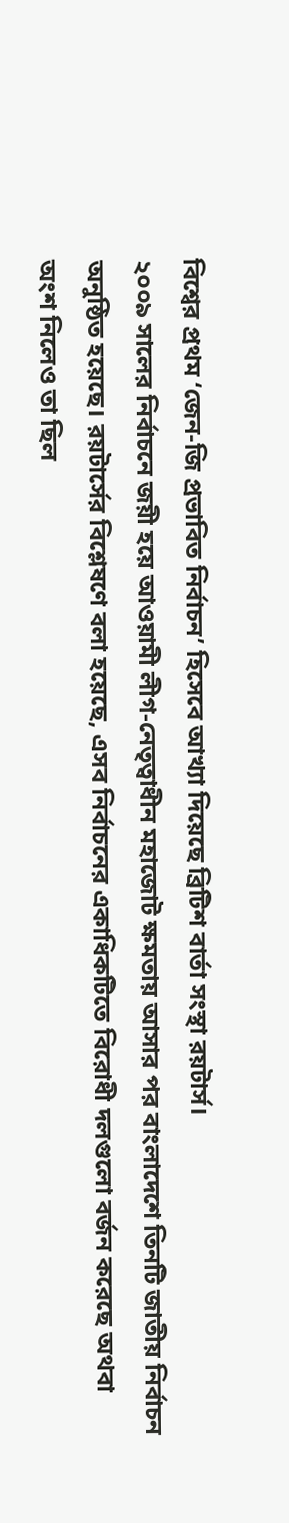বিশ্বের প্রথম ‘জেন-জি প্রভাবিত নির্বাচন’ হিসেবে আখ্যা দিয়েছে ব্রিটিশ বার্তা সংস্থা রয়টার্স।
২০০৯ সালের নির্বাচনে জয়ী হয়ে আওয়ামী লীগ-নেতৃত্বাধীন মহাজোট ক্ষমতায় আসার পর বাংলাদেশে তিনটি জাতীয় নির্বাচন অনুষ্ঠিত হয়েছে। রয়টার্সের বিশ্লেষণে বলা হয়েছে, এসব নির্বাচনের একাধিকটিতে বিরোধী দলগুলো বর্জন করেছে অথবা অংশ নিলেও তা ছিল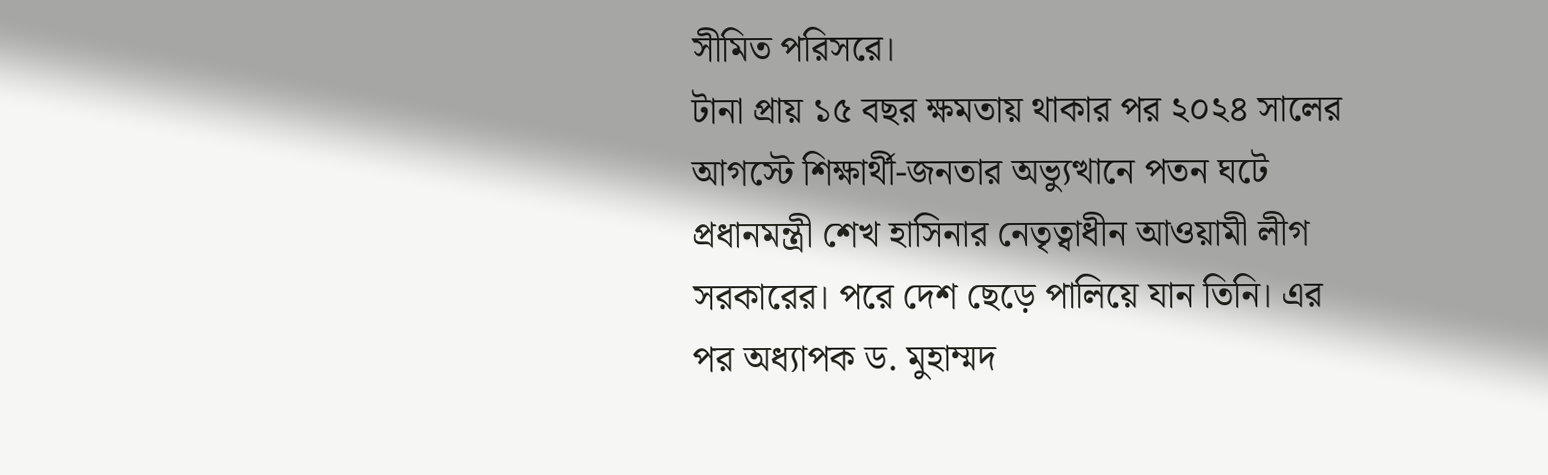সীমিত পরিসরে।
টানা প্রায় ১৫ বছর ক্ষমতায় থাকার পর ২০২৪ সালের আগস্টে শিক্ষার্থী-জনতার অভ্যুত্থানে পতন ঘটে প্রধানমন্ত্রী শেখ হাসিনার নেতৃত্বাধীন আওয়ামী লীগ সরকারের। পরে দেশ ছেড়ে পালিয়ে যান তিনি। এর পর অধ্যাপক ড. মুহাম্মদ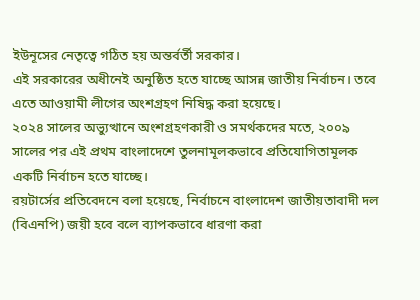ইউনূসের নেতৃত্বে গঠিত হয় অন্তর্বর্তী সরকার।
এই সরকারের অধীনেই অনুষ্ঠিত হতে যাচ্ছে আসন্ন জাতীয় নির্বাচন। তবে এতে আওয়ামী লীগের অংশগ্রহণ নিষিদ্ধ করা হয়েছে।
২০২৪ সালের অভ্যুত্থানে অংশগ্রহণকারী ও সমর্থকদের মতে, ২০০৯ সালের পর এই প্রথম বাংলাদেশে তুলনামূলকভাবে প্রতিযোগিতামূলক একটি নির্বাচন হতে যাচ্ছে।
রয়টার্সের প্রতিবেদনে বলা হয়েছে, নির্বাচনে বাংলাদেশ জাতীয়তাবাদী দল (বিএনপি) জয়ী হবে বলে ব্যাপকভাবে ধারণা করা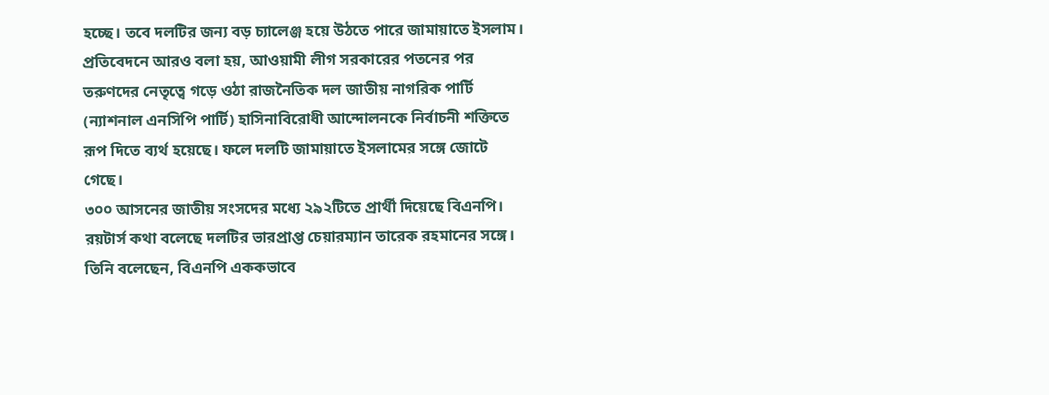হচ্ছে। তবে দলটির জন্য বড় চ্যালেঞ্জ হয়ে উঠতে পারে জামায়াতে ইসলাম।
প্রতিবেদনে আরও বলা হয়, আওয়ামী লীগ সরকারের পতনের পর তরুণদের নেতৃত্বে গড়ে ওঠা রাজনৈতিক দল জাতীয় নাগরিক পার্টি (ন্যাশনাল এনসিপি পার্টি) হাসিনাবিরোধী আন্দোলনকে নির্বাচনী শক্তিতে রূপ দিতে ব্যর্থ হয়েছে। ফলে দলটি জামায়াতে ইসলামের সঙ্গে জোটে গেছে।
৩০০ আসনের জাতীয় সংসদের মধ্যে ২৯২টিতে প্রার্থী দিয়েছে বিএনপি। রয়টার্স কথা বলেছে দলটির ভারপ্রাপ্ত চেয়ারম্যান তারেক রহমানের সঙ্গে। তিনি বলেছেন, বিএনপি এককভাবে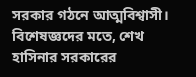সরকার গঠনে আত্মবিশ্বাসী।
বিশেষজ্ঞদের মতে, শেখ হাসিনার সরকারের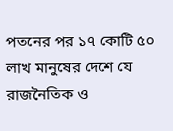পতনের পর ১৭ কোটি ৫০ লাখ মানুষের দেশে যে রাজনৈতিক ও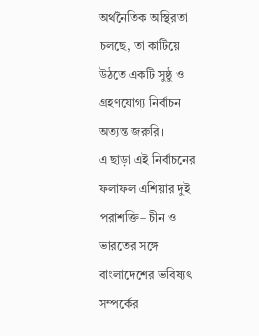অর্থনৈতিক অস্থিরতা চলছে, তা কাটিয়ে উঠতে একটি সুষ্ঠু ও গ্রহণযোগ্য নির্বাচন অত্যন্ত জরুরি।
এ ছাড়া এই নির্বাচনের ফলাফল এশিয়ার দুই পরাশক্তি– চীন ও ভারতের সঙ্গে বাংলাদেশের ভবিষ্যৎ সম্পর্কের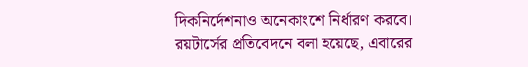দিকনির্দেশনাও অনেকাংশে নির্ধারণ করবে।
রয়টার্সের প্রতিবেদনে বলা হয়েছে, এবারের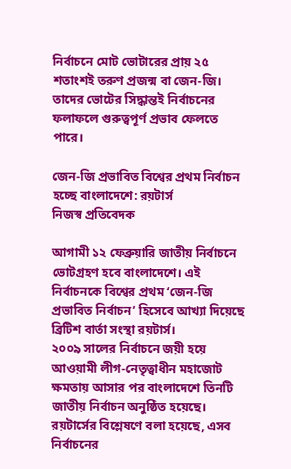নির্বাচনে মোট ভোটারের প্রায় ২৫ শতাংশই তরুণ প্রজন্ম বা জেন-জি। তাদের ভোটের সিদ্ধান্তই নির্বাচনের ফলাফলে গুরুত্বপূর্ণ প্রভাব ফেলতে পারে।

জেন-জি প্রভাবিত বিশ্বের প্রথম নির্বাচন হচ্ছে বাংলাদেশে: রয়টার্স
নিজস্ব প্রতিবেদক

আগামী ১২ ফেব্রুয়ারি জাতীয় নির্বাচনে ভোটগ্রহণ হবে বাংলাদেশে। এই নির্বাচনকে বিশ্বের প্রথম ‘জেন-জি প্রভাবিত নির্বাচন’ হিসেবে আখ্যা দিয়েছে ব্রিটিশ বার্তা সংস্থা রয়টার্স।
২০০৯ সালের নির্বাচনে জয়ী হয়ে আওয়ামী লীগ-নেতৃত্বাধীন মহাজোট ক্ষমতায় আসার পর বাংলাদেশে তিনটি জাতীয় নির্বাচন অনুষ্ঠিত হয়েছে। রয়টার্সের বিশ্লেষণে বলা হয়েছে, এসব নির্বাচনের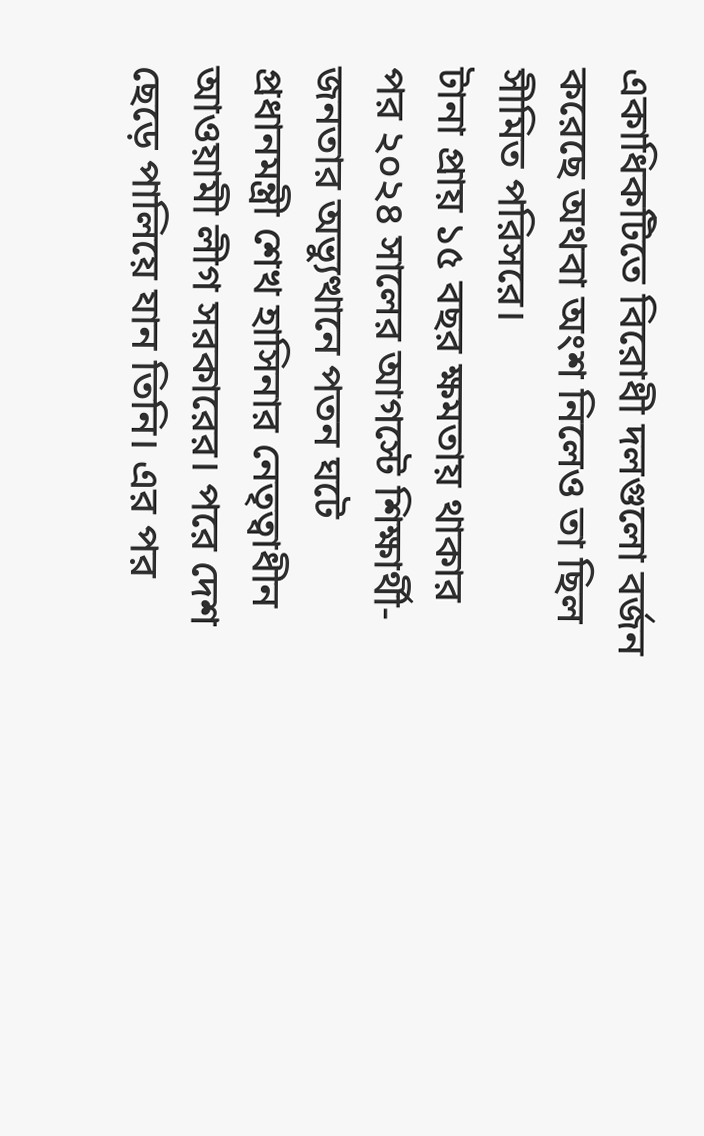একাধিকটিতে বিরোধী দলগুলো বর্জন করেছে অথবা অংশ নিলেও তা ছিল সীমিত পরিসরে।
টানা প্রায় ১৫ বছর ক্ষমতায় থাকার পর ২০২৪ সালের আগস্টে শিক্ষার্থী-জনতার অভ্যুত্থানে পতন ঘটে প্রধানমন্ত্রী শেখ হাসিনার নেতৃত্বাধীন আওয়ামী লীগ সরকারের। পরে দেশ ছেড়ে পালিয়ে যান তিনি। এর পর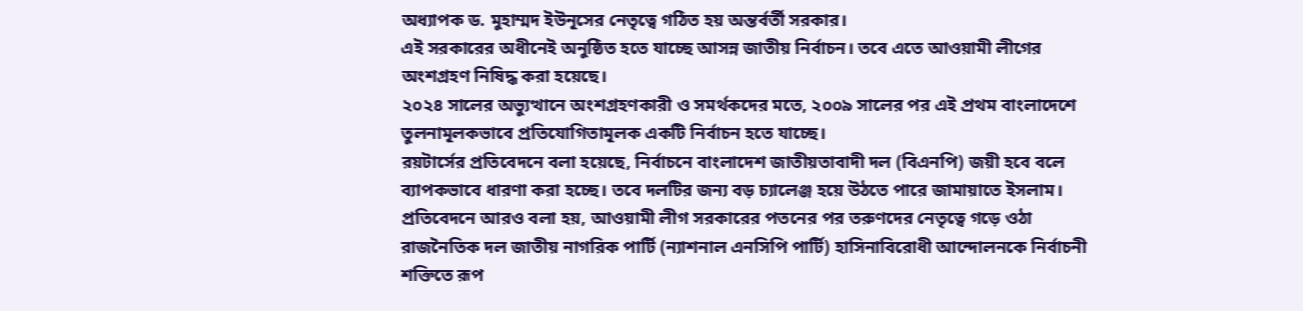অধ্যাপক ড. মুহাম্মদ ইউনূসের নেতৃত্বে গঠিত হয় অন্তর্বর্তী সরকার।
এই সরকারের অধীনেই অনুষ্ঠিত হতে যাচ্ছে আসন্ন জাতীয় নির্বাচন। তবে এতে আওয়ামী লীগের অংশগ্রহণ নিষিদ্ধ করা হয়েছে।
২০২৪ সালের অভ্যুত্থানে অংশগ্রহণকারী ও সমর্থকদের মতে, ২০০৯ সালের পর এই প্রথম বাংলাদেশে তুলনামূলকভাবে প্রতিযোগিতামূলক একটি নির্বাচন হতে যাচ্ছে।
রয়টার্সের প্রতিবেদনে বলা হয়েছে, নির্বাচনে বাংলাদেশ জাতীয়তাবাদী দল (বিএনপি) জয়ী হবে বলে ব্যাপকভাবে ধারণা করা হচ্ছে। তবে দলটির জন্য বড় চ্যালেঞ্জ হয়ে উঠতে পারে জামায়াতে ইসলাম।
প্রতিবেদনে আরও বলা হয়, আওয়ামী লীগ সরকারের পতনের পর তরুণদের নেতৃত্বে গড়ে ওঠা রাজনৈতিক দল জাতীয় নাগরিক পার্টি (ন্যাশনাল এনসিপি পার্টি) হাসিনাবিরোধী আন্দোলনকে নির্বাচনী শক্তিতে রূপ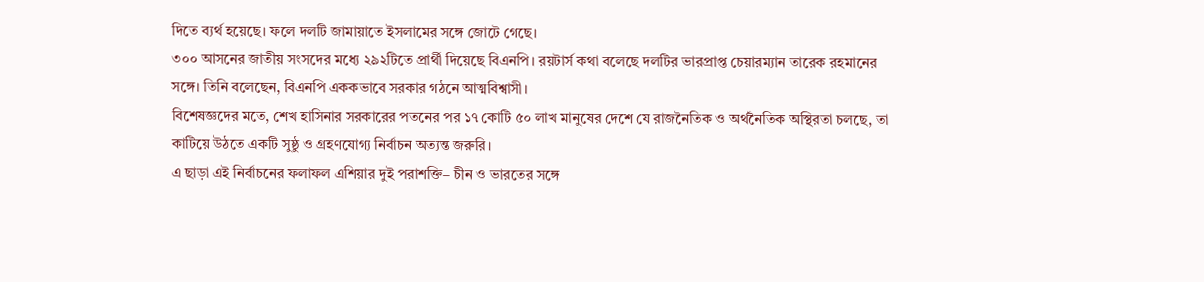দিতে ব্যর্থ হয়েছে। ফলে দলটি জামায়াতে ইসলামের সঙ্গে জোটে গেছে।
৩০০ আসনের জাতীয় সংসদের মধ্যে ২৯২টিতে প্রার্থী দিয়েছে বিএনপি। রয়টার্স কথা বলেছে দলটির ভারপ্রাপ্ত চেয়ারম্যান তারেক রহমানের সঙ্গে। তিনি বলেছেন, বিএনপি এককভাবে সরকার গঠনে আত্মবিশ্বাসী।
বিশেষজ্ঞদের মতে, শেখ হাসিনার সরকারের পতনের পর ১৭ কোটি ৫০ লাখ মানুষের দেশে যে রাজনৈতিক ও অর্থনৈতিক অস্থিরতা চলছে, তা কাটিয়ে উঠতে একটি সুষ্ঠু ও গ্রহণযোগ্য নির্বাচন অত্যন্ত জরুরি।
এ ছাড়া এই নির্বাচনের ফলাফল এশিয়ার দুই পরাশক্তি– চীন ও ভারতের সঙ্গে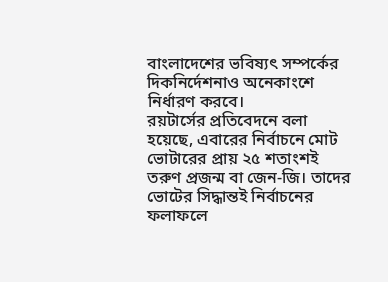বাংলাদেশের ভবিষ্যৎ সম্পর্কের দিকনির্দেশনাও অনেকাংশে নির্ধারণ করবে।
রয়টার্সের প্রতিবেদনে বলা হয়েছে, এবারের নির্বাচনে মোট ভোটারের প্রায় ২৫ শতাংশই তরুণ প্রজন্ম বা জেন-জি। তাদের ভোটের সিদ্ধান্তই নির্বাচনের ফলাফলে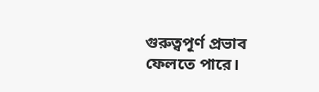গুরুত্বপূর্ণ প্রভাব ফেলতে পারে।